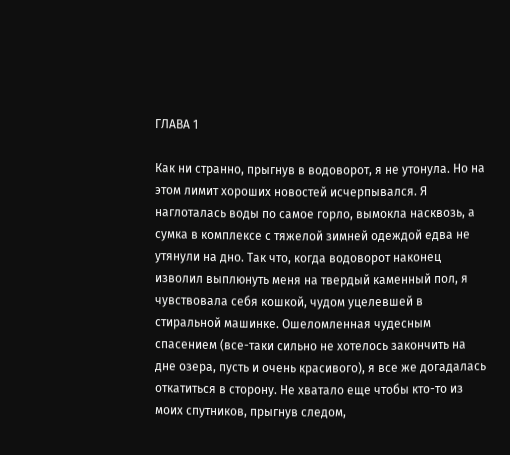ГЛАВА 1

Как ни странно, прыгнув в водоворот, я не утонула. Но на этом лимит хороших новостей исчерпывался. Я наглоталась воды по самое горло, вымокла насквозь, а сумка в комплексе с тяжелой зимней одеждой едва не утянули на дно. Так что, когда водоворот наконец изволил выплюнуть меня на твердый каменный пол, я чувствовала себя кошкой, чудом уцелевшей в стиральной машинке. Ошеломленная чудесным спасением (все-таки сильно не хотелось закончить на дне озера, пусть и очень красивого), я все же догадалась откатиться в сторону. Не хватало еще чтобы кто-то из моих спутников, прыгнув следом,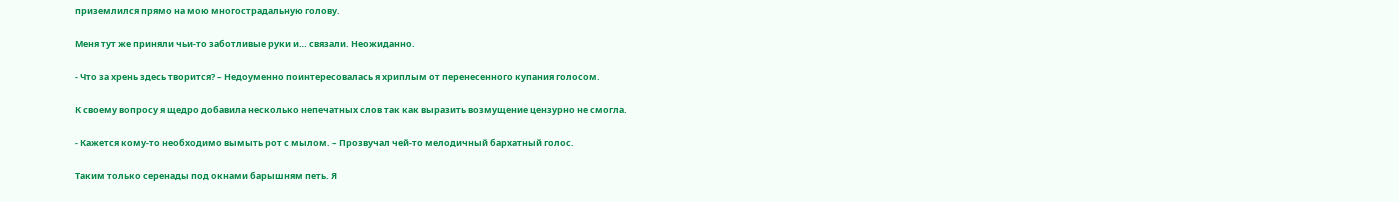приземлился прямо на мою многострадальную голову.

Меня тут же приняли чьи-то заботливые руки и… связали. Неожиданно.

- Что за хрень здесь творится? – Недоуменно поинтересовалась я хриплым от перенесенного купания голосом.

К своему вопросу я щедро добавила несколько непечатных слов так как выразить возмущение цензурно не смогла.

- Кажется кому-то необходимо вымыть рот с мылом. – Прозвучал чей-то мелодичный бархатный голос.

Таким только серенады под окнами барышням петь. Я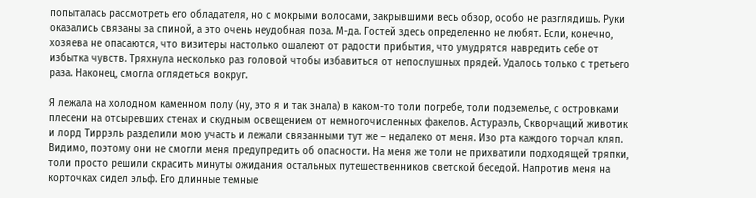попыталась рассмотреть его обладателя, но с мокрыми волосами, закрывшими весь обзор, особо не разглядишь. Руки оказались связаны за спиной, а это очень неудобная поза. М-да. Гостей здесь определенно не любят. Если, конечно, хозяева не опасаются, что визитеры настолько ошалеют от радости прибытия, что умудрятся навредить себе от избытка чувств. Тряхнула несколько раз головой чтобы избавиться от непослушных прядей. Удалось только с третьего раза. Наконец, смогла оглядеться вокруг.

Я лежала на холодном каменном полу (ну, это я и так знала) в каком-то толи погребе, толи подземелье, с островками плесени на отсыревших стенах и скудным освещением от немногочисленных факелов. Астураэль, Скворчащий животик и лорд Тиррэль разделили мою участь и лежали связанными тут же – недалеко от меня. Изо рта каждого торчал кляп. Видимо, поэтому они не смогли меня предупредить об опасности. На меня же толи не прихватили подходящей тряпки, толи просто решили скрасить минуты ожидания остальных путешественников светской беседой. Напротив меня на корточках сидел эльф. Его длинные темные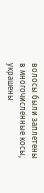волосы были заплетены в многочисленные косы, украшены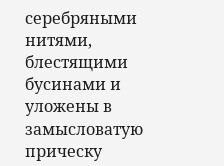серебряными нитями, блестящими бусинами и уложены в замысловатую прическу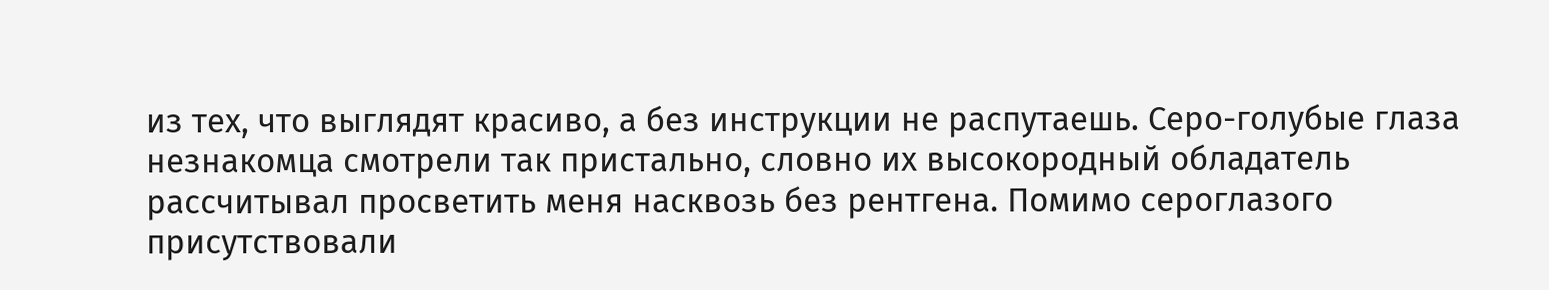из тех, что выглядят красиво, а без инструкции не распутаешь. Серо-голубые глаза незнакомца смотрели так пристально, словно их высокородный обладатель рассчитывал просветить меня насквозь без рентгена. Помимо сероглазого присутствовали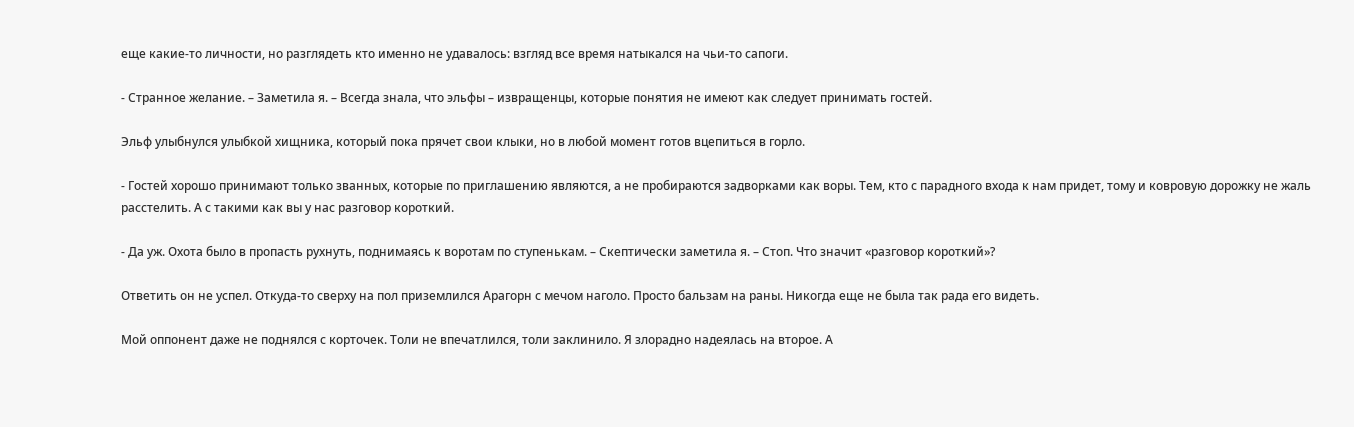еще какие-то личности, но разглядеть кто именно не удавалось: взгляд все время натыкался на чьи-то сапоги.

- Странное желание. – Заметила я. – Всегда знала, что эльфы – извращенцы, которые понятия не имеют как следует принимать гостей.

Эльф улыбнулся улыбкой хищника, который пока прячет свои клыки, но в любой момент готов вцепиться в горло.

- Гостей хорошо принимают только званных, которые по приглашению являются, а не пробираются задворками как воры. Тем, кто с парадного входа к нам придет, тому и ковровую дорожку не жаль расстелить. А с такими как вы у нас разговор короткий.

- Да уж. Охота было в пропасть рухнуть, поднимаясь к воротам по ступенькам. – Скептически заметила я. – Стоп. Что значит «разговор короткий»?

Ответить он не успел. Откуда-то сверху на пол приземлился Арагорн с мечом наголо. Просто бальзам на раны. Никогда еще не была так рада его видеть.

Мой оппонент даже не поднялся с корточек. Толи не впечатлился, толи заклинило. Я злорадно надеялась на второе. А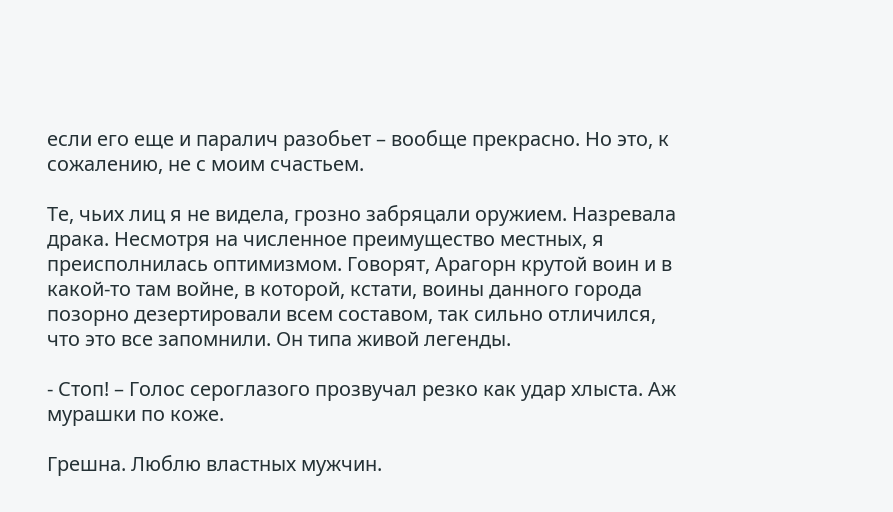если его еще и паралич разобьет – вообще прекрасно. Но это, к сожалению, не с моим счастьем.

Те, чьих лиц я не видела, грозно забряцали оружием. Назревала драка. Несмотря на численное преимущество местных, я преисполнилась оптимизмом. Говорят, Арагорн крутой воин и в какой-то там войне, в которой, кстати, воины данного города позорно дезертировали всем составом, так сильно отличился, что это все запомнили. Он типа живой легенды.

- Стоп! – Голос сероглазого прозвучал резко как удар хлыста. Аж мурашки по коже.

Грешна. Люблю властных мужчин.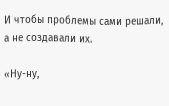И чтобы проблемы сами решали, а не создавали их.

«Ну-ну,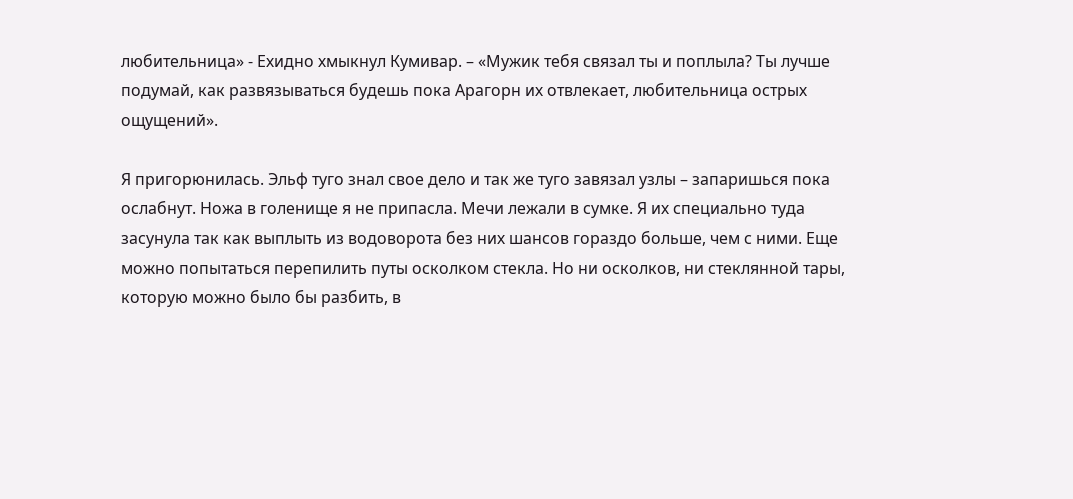любительница» - Ехидно хмыкнул Кумивар. – «Мужик тебя связал ты и поплыла? Ты лучше подумай, как развязываться будешь пока Арагорн их отвлекает, любительница острых ощущений».

Я пригорюнилась. Эльф туго знал свое дело и так же туго завязал узлы – запаришься пока ослабнут. Ножа в голенище я не припасла. Мечи лежали в сумке. Я их специально туда засунула так как выплыть из водоворота без них шансов гораздо больше, чем с ними. Еще можно попытаться перепилить путы осколком стекла. Но ни осколков, ни стеклянной тары, которую можно было бы разбить, в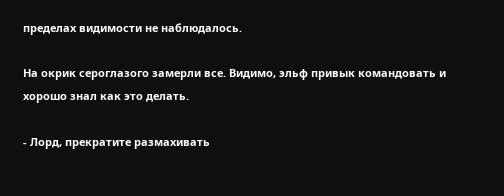пределах видимости не наблюдалось.

На окрик сероглазого замерли все. Видимо, эльф привык командовать и хорошо знал как это делать.

- Лорд, прекратите размахивать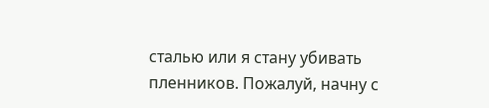сталью или я стану убивать пленников. Пожалуй, начну с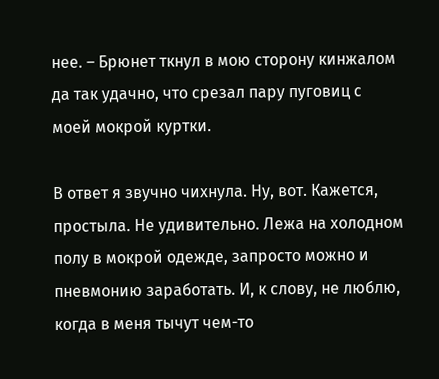нее. – Брюнет ткнул в мою сторону кинжалом да так удачно, что срезал пару пуговиц с моей мокрой куртки.

В ответ я звучно чихнула. Ну, вот. Кажется, простыла. Не удивительно. Лежа на холодном полу в мокрой одежде, запросто можно и пневмонию заработать. И, к слову, не люблю, когда в меня тычут чем-то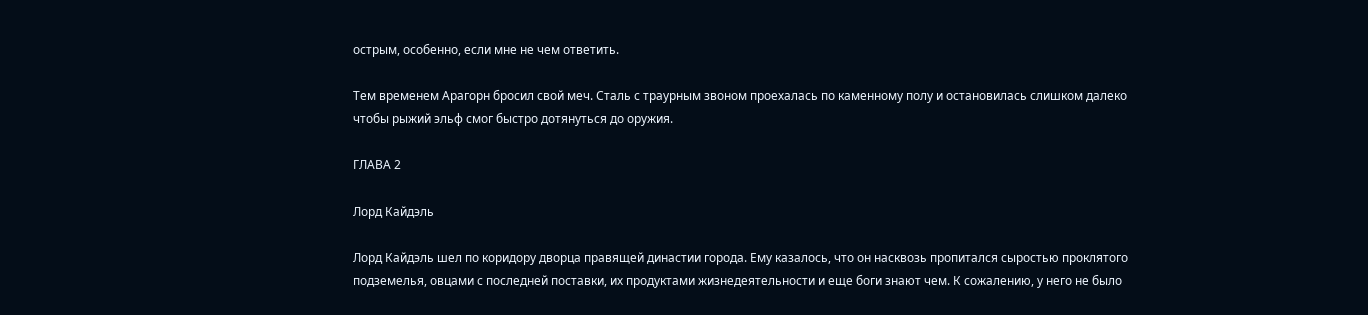острым, особенно, если мне не чем ответить.

Тем временем Арагорн бросил свой меч. Сталь с траурным звоном проехалась по каменному полу и остановилась слишком далеко чтобы рыжий эльф смог быстро дотянуться до оружия.

ГЛАВА 2

Лорд Кайдэль

Лорд Кайдэль шел по коридору дворца правящей династии города. Ему казалось, что он насквозь пропитался сыростью проклятого подземелья, овцами с последней поставки, их продуктами жизнедеятельности и еще боги знают чем. К сожалению, у него не было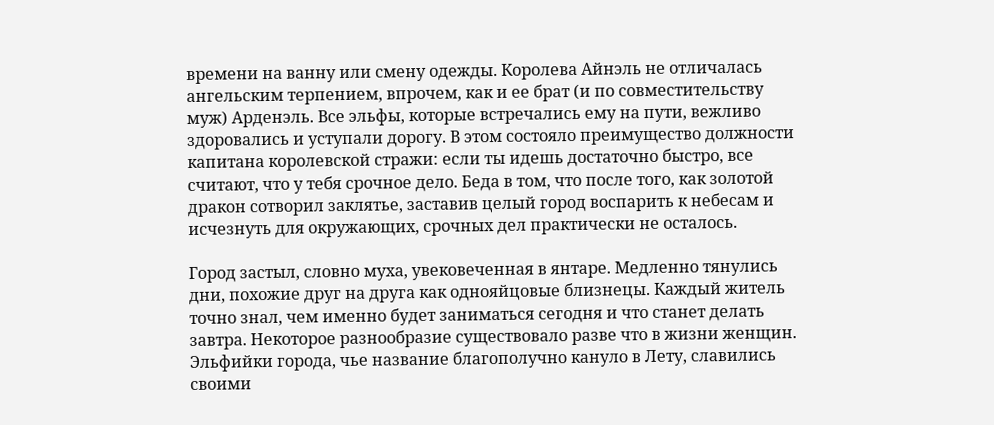времени на ванну или смену одежды. Королева Айнэль не отличалась ангельским терпением, впрочем, как и ее брат (и по совместительству муж) Арденэль. Все эльфы, которые встречались ему на пути, вежливо здоровались и уступали дорогу. В этом состояло преимущество должности капитана королевской стражи: если ты идешь достаточно быстро, все считают, что у тебя срочное дело. Беда в том, что после того, как золотой дракон сотворил заклятье, заставив целый город воспарить к небесам и исчезнуть для окружающих, срочных дел практически не осталось.

Город застыл, словно муха, увековеченная в янтаре. Медленно тянулись дни, похожие друг на друга как однояйцовые близнецы. Каждый житель точно знал, чем именно будет заниматься сегодня и что станет делать завтра. Некоторое разнообразие существовало разве что в жизни женщин. Эльфийки города, чье название благополучно кануло в Лету, славились своими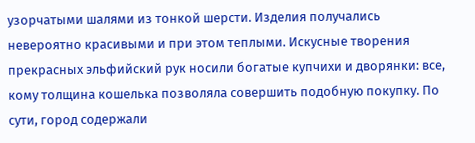узорчатыми шалями из тонкой шерсти. Изделия получались невероятно красивыми и при этом теплыми. Искусные творения прекрасных эльфийский рук носили богатые купчихи и дворянки: все, кому толщина кошелька позволяла совершить подобную покупку. По сути, город содержали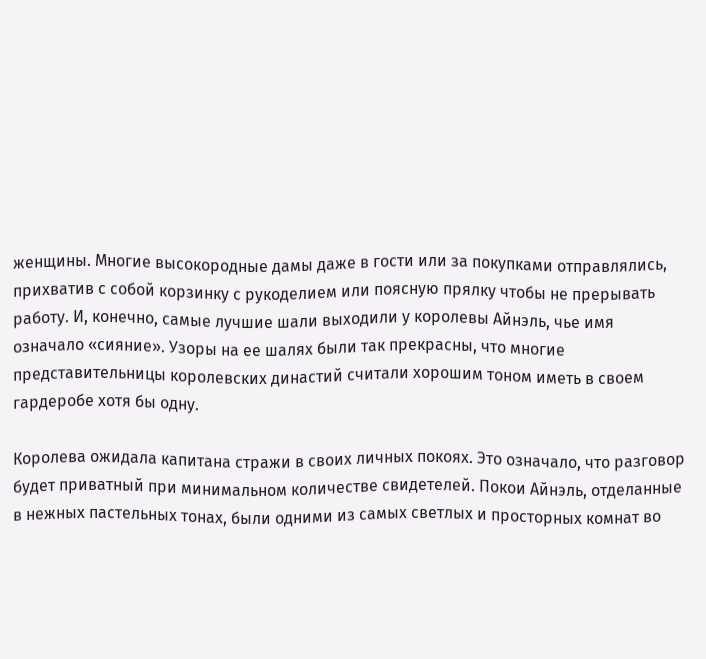женщины. Многие высокородные дамы даже в гости или за покупками отправлялись, прихватив с собой корзинку с рукоделием или поясную прялку чтобы не прерывать работу. И, конечно, самые лучшие шали выходили у королевы Айнэль, чье имя означало «сияние». Узоры на ее шалях были так прекрасны, что многие представительницы королевских династий считали хорошим тоном иметь в своем гардеробе хотя бы одну.

Королева ожидала капитана стражи в своих личных покоях. Это означало, что разговор будет приватный при минимальном количестве свидетелей. Покои Айнэль, отделанные в нежных пастельных тонах, были одними из самых светлых и просторных комнат во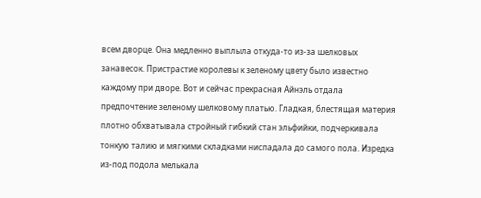всем дворце. Она медленно выплыла откуда-то из-за шелковых занавесок. Пристрастие королевы к зеленому цвету было известно каждому при дворе. Вот и сейчас прекрасная Айнэль отдала предпочтение зеленому шелковому платью. Гладкая, блестящая материя плотно обхватывала стройный гибкий стан эльфийки, подчеркивала тонкую талию и мягкими складками ниспадала до самого пола. Изредка из-под подола мелькала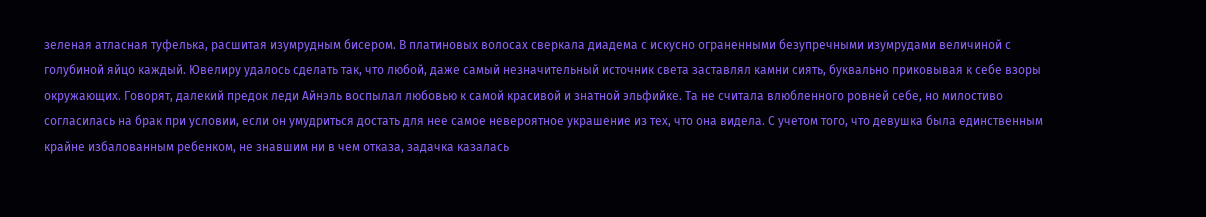зеленая атласная туфелька, расшитая изумрудным бисером. В платиновых волосах сверкала диадема с искусно ограненными безупречными изумрудами величиной с голубиной яйцо каждый. Ювелиру удалось сделать так, что любой, даже самый незначительный источник света заставлял камни сиять, буквально приковывая к себе взоры окружающих. Говорят, далекий предок леди Айнэль воспылал любовью к самой красивой и знатной эльфийке. Та не считала влюбленного ровней себе, но милостиво согласилась на брак при условии, если он умудриться достать для нее самое невероятное украшение из тех, что она видела. С учетом того, что девушка была единственным крайне избалованным ребенком, не знавшим ни в чем отказа, задачка казалась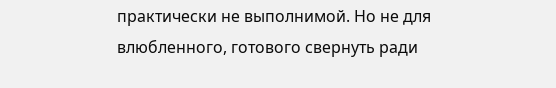практически не выполнимой. Но не для влюбленного, готового свернуть ради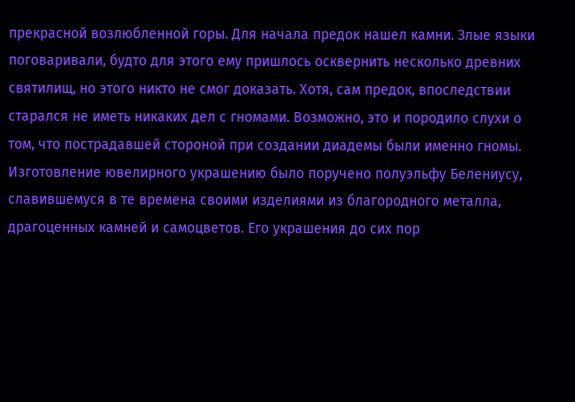прекрасной возлюбленной горы. Для начала предок нашел камни. Злые языки поговаривали, будто для этого ему пришлось осквернить несколько древних святилищ, но этого никто не смог доказать. Хотя, сам предок, впоследствии старался не иметь никаких дел с гномами. Возможно, это и породило слухи о том, что пострадавшей стороной при создании диадемы были именно гномы. Изготовление ювелирного украшению было поручено полуэльфу Белениусу, славившемуся в те времена своими изделиями из благородного металла, драгоценных камней и самоцветов. Его украшения до сих пор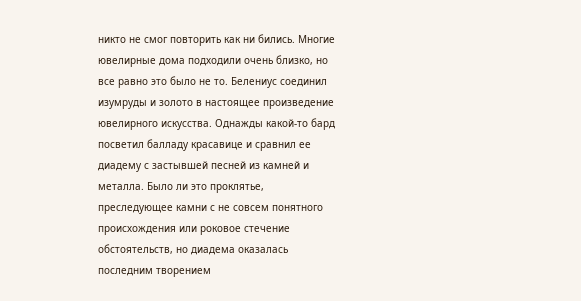никто не смог повторить как ни бились. Многие ювелирные дома подходили очень близко, но все равно это было не то. Белениус соединил изумруды и золото в настоящее произведение ювелирного искусства. Однажды какой-то бард посветил балладу красавице и сравнил ее диадему с застывшей песней из камней и металла. Было ли это проклятье, преследующее камни с не совсем понятного происхождения или роковое стечение обстоятельств, но диадема оказалась последним творением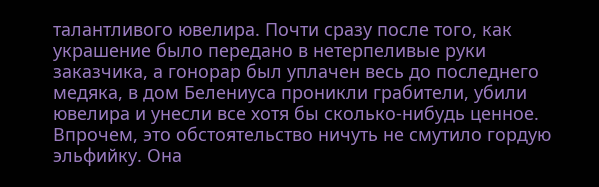талантливого ювелира. Почти сразу после того, как украшение было передано в нетерпеливые руки заказчика, а гонорар был уплачен весь до последнего медяка, в дом Белениуса проникли грабители, убили ювелира и унесли все хотя бы сколько-нибудь ценное. Впрочем, это обстоятельство ничуть не смутило гордую эльфийку. Она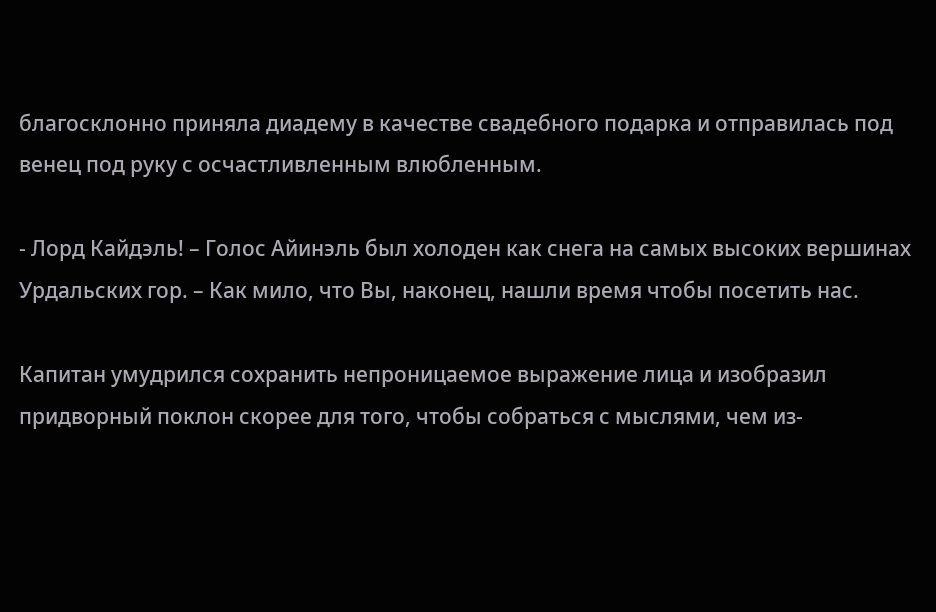благосклонно приняла диадему в качестве свадебного подарка и отправилась под венец под руку с осчастливленным влюбленным.

- Лорд Кайдэль! – Голос Айинэль был холоден как снега на самых высоких вершинах Урдальских гор. – Как мило, что Вы, наконец, нашли время чтобы посетить нас.

Капитан умудрился сохранить непроницаемое выражение лица и изобразил придворный поклон скорее для того, чтобы собраться с мыслями, чем из-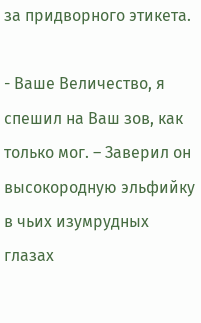за придворного этикета.

- Ваше Величество, я спешил на Ваш зов, как только мог. – Заверил он высокородную эльфийку в чьих изумрудных глазах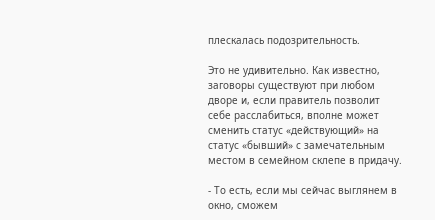плескалась подозрительность.

Это не удивительно. Как известно, заговоры существуют при любом дворе и, если правитель позволит себе расслабиться, вполне может сменить статус «действующий» на статус «бывший» с замечательным местом в семейном склепе в придачу.

- То есть, если мы сейчас выглянем в окно, сможем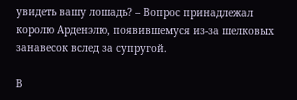увидеть вашу лошадь? – Вопрос принадлежал королю Арденэлю, появившемуся из-за шелковых занавесок вслед за супругой.

В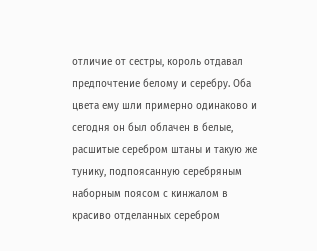отличие от сестры, король отдавал предпочтение белому и серебру. Оба цвета ему шли примерно одинаково и сегодня он был облачен в белые, расшитые серебром штаны и такую же тунику, подпоясанную серебряным наборным поясом с кинжалом в красиво отделанных серебром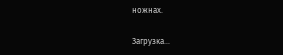ножнах.

Загрузка...